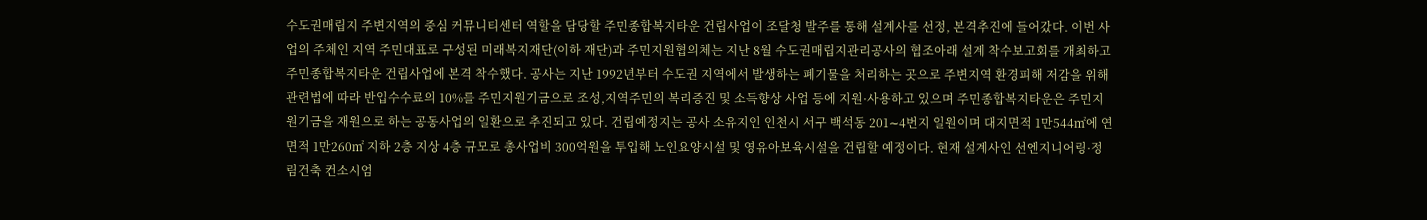수도권매립지 주변지역의 중심 커뮤니티센터 역할을 담당할 주민종합복지타운 건립사업이 조달청 발주를 통해 설계사를 선정, 본격추진에 들어갔다. 이번 사업의 주체인 지역 주민대표로 구성된 미래복지재단(이하 재단)과 주민지원협의체는 지난 8월 수도권매립지관리공사의 협조아래 설계 착수보고회를 개최하고 주민종합복지타운 건립사업에 본격 착수했다. 공사는 지난 1992년부터 수도권 지역에서 발생하는 폐기물을 처리하는 곳으로 주변지역 환경피해 저감을 위해 관련법에 따라 반입수수료의 10%를 주민지원기금으로 조성,지역주민의 복리증진 및 소득향상 사업 등에 지원·사용하고 있으며 주민종합복지타운은 주민지원기금을 재원으로 하는 공동사업의 일환으로 추진되고 있다. 건립예정지는 공사 소유지인 인천시 서구 백석동 201∼4번지 일원이며 대지면적 1만544㎡에 연면적 1만260㎡ 지하 2층 지상 4층 규모로 총사업비 300억원을 투입해 노인요양시설 및 영유아보육시설을 건립할 예정이다. 현재 설계사인 선엔지니어링·정림건축 컨소시엄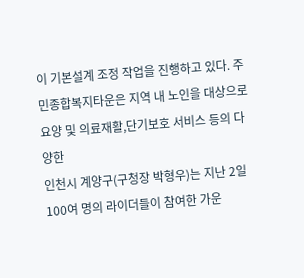이 기본설계 조정 작업을 진행하고 있다. 주민종합복지타운은 지역 내 노인을 대상으로 요양 및 의료재활,단기보호 서비스 등의 다양한
인천시 계양구(구청장 박형우)는 지난 2일 100여 명의 라이더들이 참여한 가운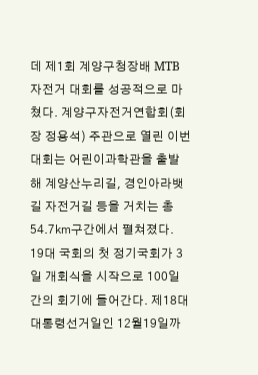데 제1회 계양구청장배 MTB 자전거 대회를 성공적으로 마쳤다. 계양구자전거연합회(회장 정용석) 주관으로 열린 이번 대회는 어린이과학관을 출발해 계양산누리길, 경인아라뱃길 자전거길 등을 거치는 총 54.7㎞구간에서 펼쳐졌다.
19대 국회의 첫 정기국회가 3일 개회식을 시작으로 100일간의 회기에 들어간다. 제18대 대통령선거일인 12월19일까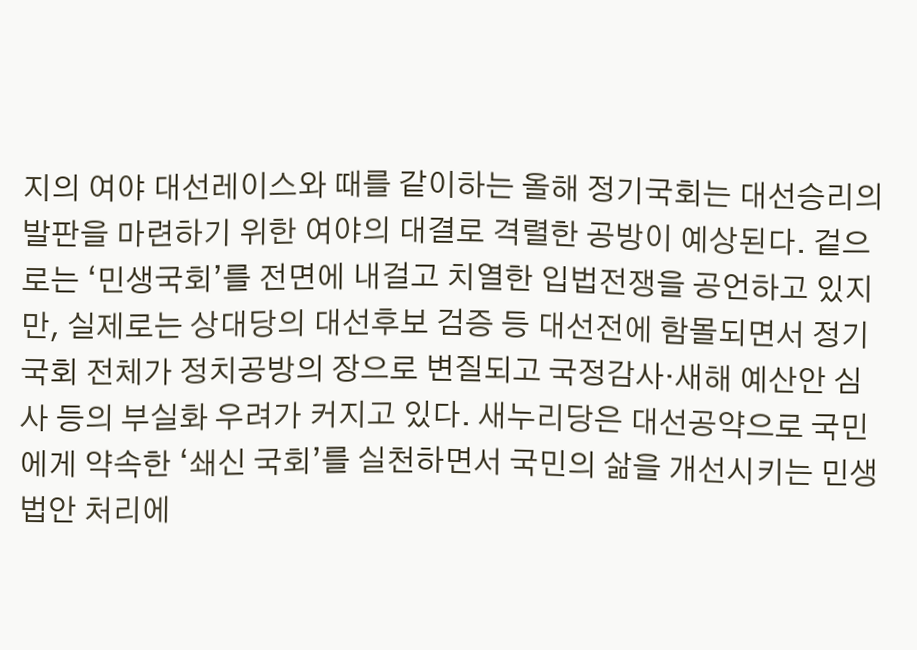지의 여야 대선레이스와 때를 같이하는 올해 정기국회는 대선승리의 발판을 마련하기 위한 여야의 대결로 격렬한 공방이 예상된다. 겉으로는 ‘민생국회’를 전면에 내걸고 치열한 입법전쟁을 공언하고 있지만, 실제로는 상대당의 대선후보 검증 등 대선전에 함몰되면서 정기국회 전체가 정치공방의 장으로 변질되고 국정감사·새해 예산안 심사 등의 부실화 우려가 커지고 있다. 새누리당은 대선공약으로 국민에게 약속한 ‘쇄신 국회’를 실천하면서 국민의 삶을 개선시키는 민생법안 처리에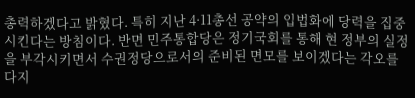총력하겠다고 밝혔다. 특히 지난 4·11총선 공약의 입법화에 당력을 집중시킨다는 방침이다. 반면 민주통합당은 정기국회를 통해 현 정부의 실정을 부각시키면서 수권정당으로서의 준비된 면모를 보이겠다는 각오를 다지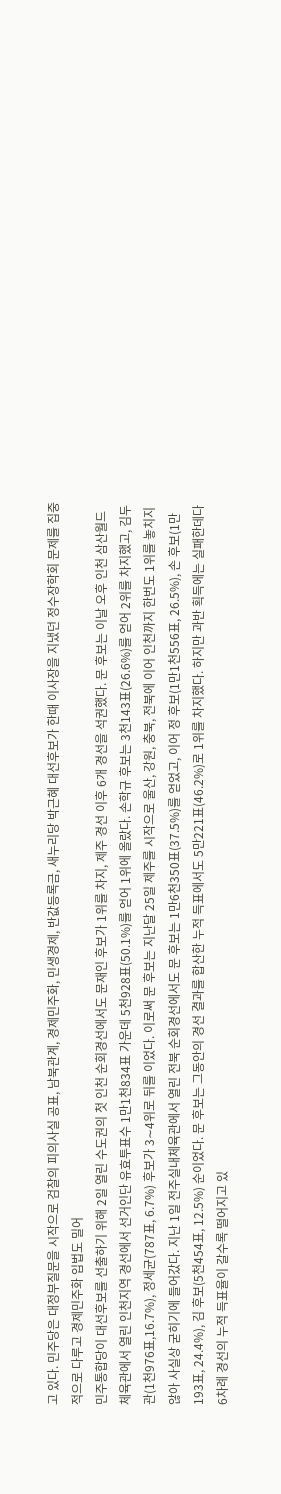고 있다. 민주당은 대정부질문을 시작으로 검찰의 피의사실 공표, 남북관계, 경제민주화, 민생경제, 반값등록금, 새누리당 박근혜 대선후보가 한때 이사장을 지냈던 정수장학회 문제를 집중적으로 다루고 경제민주화 입법도 밀어
민주통합당이 대선후보를 선출하기 위해 2일 열린 수도권의 첫 인천 순회경선에서도 문재인 후보가 1위를 차지, 제주 경선 이후 6개 경선을 석권했다. 문 후보는 이날 오후 인천 삼산월드체육관에서 열린 인천지역 경선에서 선거인단 유효투표수 1만1천834표 가운데 5천928표(50.1%)를 얻어 1위에 올랐다. 손학규 후보는 3천143표(26.6%)를 얻어 2위를 차지했고, 김두관(1천976표,16.7%), 정세균(787표, 6.7%) 후보가 3∼4위로 뒤를 이었다. 이로써 문 후보는 지난달 25일 제주를 시작으로 울산, 강원, 충북, 전북에 이어 인천까지 한번도 1위를 놓치지 않아 사실상 굳히기에 들어갔다. 지난 1일 전주실내체육관에서 열린 전북 순회경선에서도 문 후보는 1만6천350표(37.5%)를 얻었고, 이어 정 후보(1만1천556표, 26.5%), 손 후보(1만193표, 24.4%), 김 후보(5천454표, 12.5%) 순이었다. 문 후보는 그동안의 경선 결과를 합산한 누적 득표에서도 5만221표(46.2%)로 1위를 차지했다. 하지만 과반 획득에는 실패한데다 6차례 경선의 누적 득표율이 갈수록 떨어지고 있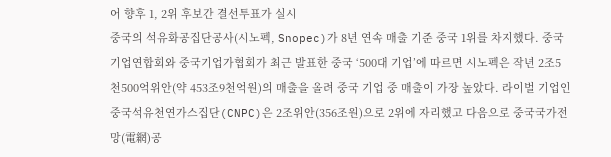어 향후 1, 2위 후보간 결선투표가 실시
중국의 석유화공집단공사(시노펙, Snopec)가 8년 연속 매출 기준 중국 1위를 차지했다. 중국기업연합회와 중국기업가협회가 최근 발표한 중국 ‘500대 기업’에 따르면 시노펙은 작년 2조5천500억위안(약 453조9천억원)의 매출을 올려 중국 기업 중 매출이 가장 높았다. 라이벌 기업인 중국석유천연가스집단(CNPC)은 2조위안(356조원)으로 2위에 자리했고 다음으로 중국국가전망(電網)공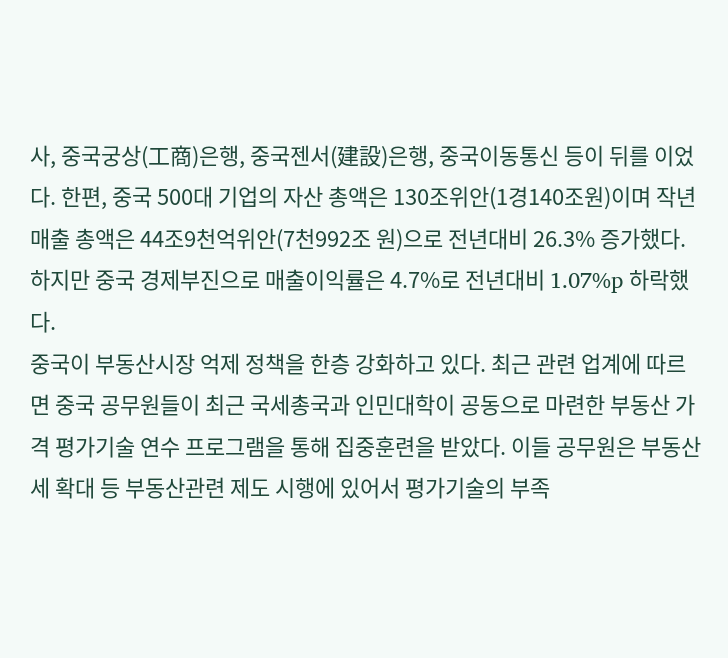사, 중국궁상(工商)은행, 중국젠서(建設)은행, 중국이동통신 등이 뒤를 이었다. 한편, 중국 500대 기업의 자산 총액은 130조위안(1경140조원)이며 작년 매출 총액은 44조9천억위안(7천992조 원)으로 전년대비 26.3% 증가했다. 하지만 중국 경제부진으로 매출이익률은 4.7%로 전년대비 1.07%p 하락했다.
중국이 부동산시장 억제 정책을 한층 강화하고 있다. 최근 관련 업계에 따르면 중국 공무원들이 최근 국세총국과 인민대학이 공동으로 마련한 부동산 가격 평가기술 연수 프로그램을 통해 집중훈련을 받았다. 이들 공무원은 부동산세 확대 등 부동산관련 제도 시행에 있어서 평가기술의 부족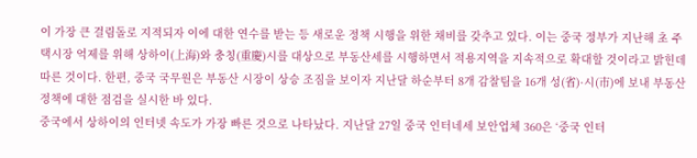이 가장 큰 걸림돌로 지적되자 이에 대한 연수를 받는 등 새로운 정책 시행을 위한 채비를 갖추고 있다. 이는 중국 정부가 지난해 초 주택시장 억제를 위해 상하이(上海)와 충칭(重慶)시를 대상으로 부동산세를 시행하면서 적용지역을 지속적으로 확대할 것이라고 밝힌데 따른 것이다. 한편, 중국 국무원은 부동산 시장이 상승 조짐을 보이자 지난달 하순부터 8개 감찰팀을 16개 성(省)·시(市)에 보내 부동산 정책에 대한 점검을 실시한 바 있다.
중국에서 상하이의 인터넷 속도가 가장 빠른 것으로 나타났다. 지난달 27일 중국 인터네세 보안업체 360은 ‘중국 인터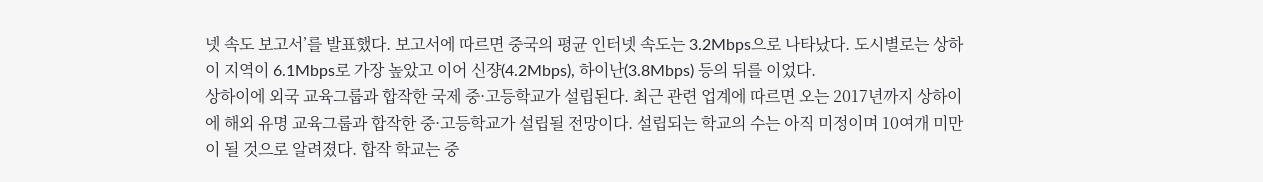넷 속도 보고서’를 발표했다. 보고서에 따르면 중국의 평균 인터넷 속도는 3.2Mbps으로 나타났다. 도시별로는 상하이 지역이 6.1Mbps로 가장 높았고 이어 신쟝(4.2Mbps), 하이난(3.8Mbps) 등의 뒤를 이었다.
상하이에 외국 교육그룹과 합작한 국제 중·고등학교가 설립된다. 최근 관련 업계에 따르면 오는 2017년까지 상하이에 해외 유명 교육그룹과 합작한 중·고등학교가 설립될 전망이다. 설립되는 학교의 수는 아직 미정이며 10여개 미만이 될 것으로 알려졌다. 합작 학교는 중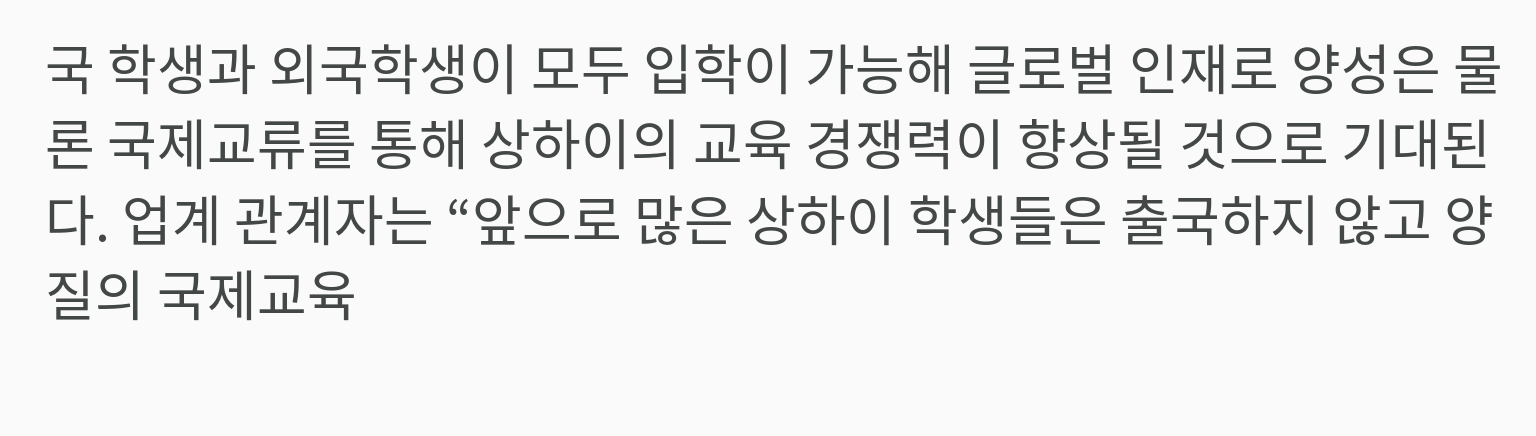국 학생과 외국학생이 모두 입학이 가능해 글로벌 인재로 양성은 물론 국제교류를 통해 상하이의 교육 경쟁력이 향상될 것으로 기대된다. 업계 관계자는 “앞으로 많은 상하이 학생들은 출국하지 않고 양질의 국제교육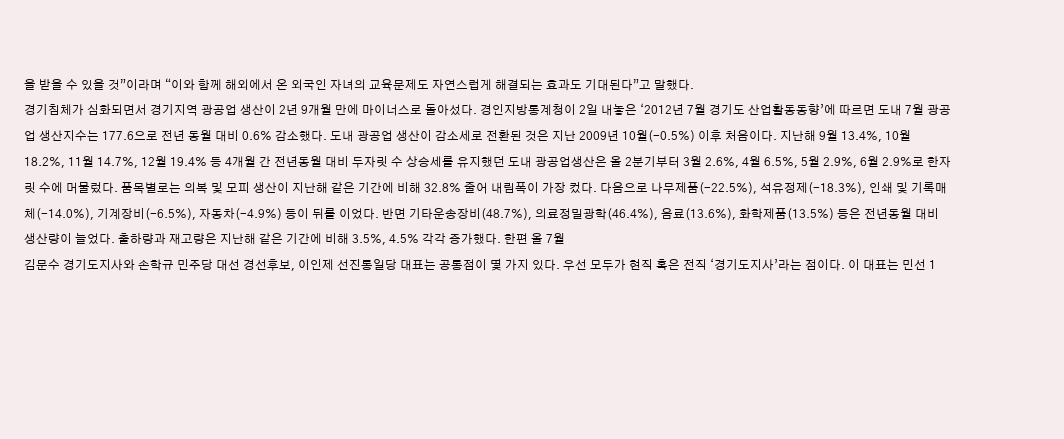을 받을 수 있을 것”이라며 “이와 함께 해외에서 온 외국인 자녀의 교육문제도 자연스럽게 해결되는 효과도 기대된다”고 말했다.
경기침체가 심화되면서 경기지역 광공업 생산이 2년 9개월 만에 마이너스로 돌아섰다. 경인지방통계청이 2일 내놓은 ‘2012년 7월 경기도 산업활동동향’에 따르면 도내 7월 광공업 생산지수는 177.6으로 전년 동월 대비 0.6% 감소했다. 도내 광공업 생산이 감소세로 전환된 것은 지난 2009년 10월(-0.5%) 이후 처음이다. 지난해 9월 13.4%, 10월 18.2%, 11월 14.7%, 12월 19.4% 등 4개월 간 전년동월 대비 두자릿 수 상승세를 유지했던 도내 광공업생산은 올 2분기부터 3월 2.6%, 4월 6.5%, 5월 2.9%, 6월 2.9%로 한자릿 수에 머물렀다. 품목별로는 의복 및 모피 생산이 지난해 같은 기간에 비해 32.8% 줄어 내림폭이 가장 컸다. 다음으로 나무제품(-22.5%), 석유정제(-18.3%), 인쇄 및 기록매체(-14.0%), 기계장비(-6.5%), 자동차(-4.9%) 등이 뒤를 이었다. 반면 기타운송장비(48.7%), 의료정밀광학(46.4%), 음료(13.6%), 화학제품(13.5%) 등은 전년동월 대비 생산량이 늘었다. 출하량과 재고량은 지난해 같은 기간에 비해 3.5%, 4.5% 각각 증가했다. 한편 올 7월
김문수 경기도지사와 손학규 민주당 대선 경선후보, 이인제 선진통일당 대표는 공통점이 몇 가지 있다. 우선 모두가 현직 혹은 전직 ‘경기도지사’라는 점이다. 이 대표는 민선 1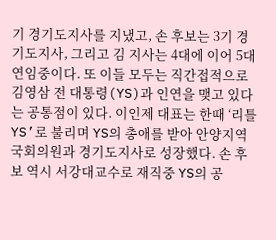기 경기도지사를 지냈고, 손 후보는 3기 경기도지사, 그리고 김 지사는 4대에 이어 5대 연임중이다. 또 이들 모두는 직간접적으로 김영삼 전 대통령(YS)과 인연을 맺고 있다는 공통점이 있다. 이인제 대표는 한때 ‘리틀 YS’로 불리며 YS의 총애를 받아 안양지역 국회의원과 경기도지사로 성장했다. 손 후보 역시 서강대교수로 재직중 YS의 공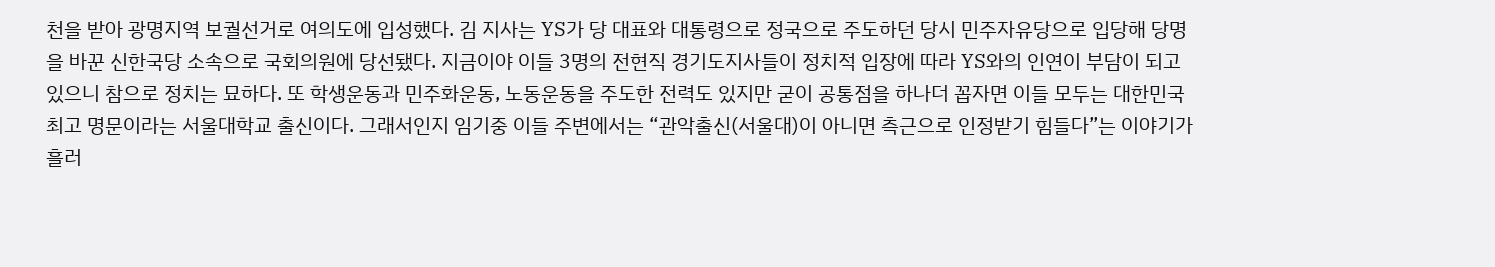천을 받아 광명지역 보궐선거로 여의도에 입성했다. 김 지사는 YS가 당 대표와 대통령으로 정국으로 주도하던 당시 민주자유당으로 입당해 당명을 바꾼 신한국당 소속으로 국회의원에 당선됐다. 지금이야 이들 3명의 전현직 경기도지사들이 정치적 입장에 따라 YS와의 인연이 부담이 되고 있으니 참으로 정치는 묘하다. 또 학생운동과 민주화운동, 노동운동을 주도한 전력도 있지만 굳이 공통점을 하나더 꼽자면 이들 모두는 대한민국 최고 명문이라는 서울대학교 출신이다. 그래서인지 임기중 이들 주변에서는 “관악출신(서울대)이 아니면 측근으로 인정받기 힘들다”는 이야기가 흘러